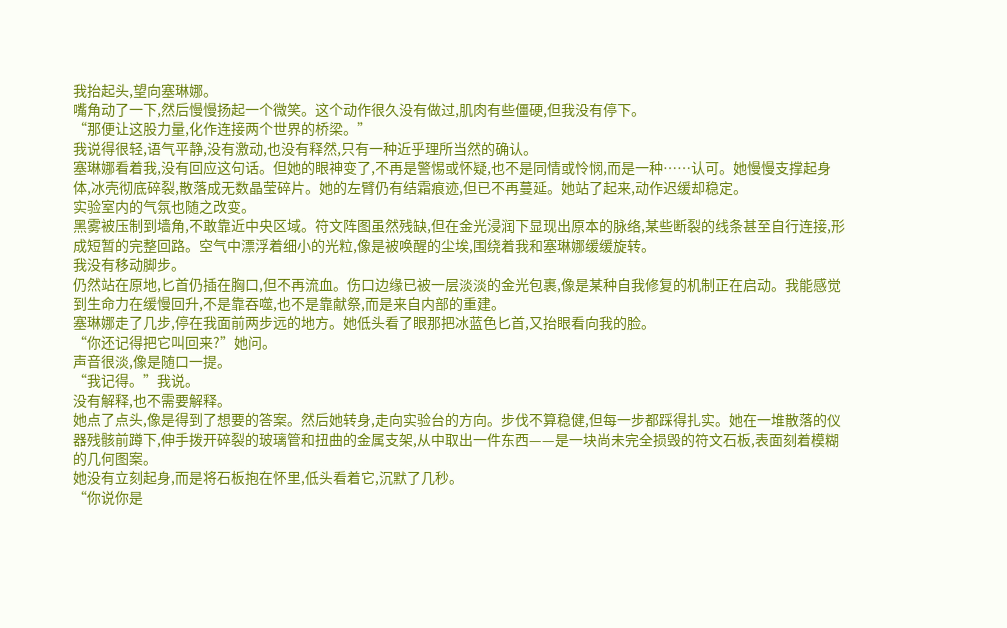我抬起头,望向塞琳娜。
嘴角动了一下,然后慢慢扬起一个微笑。这个动作很久没有做过,肌肉有些僵硬,但我没有停下。
“那便让这股力量,化作连接两个世界的桥梁。”
我说得很轻,语气平静,没有激动,也没有释然,只有一种近乎理所当然的确认。
塞琳娜看着我,没有回应这句话。但她的眼神变了,不再是警惕或怀疑,也不是同情或怜悯,而是一种……认可。她慢慢支撑起身体,冰壳彻底碎裂,散落成无数晶莹碎片。她的左臂仍有结霜痕迹,但已不再蔓延。她站了起来,动作迟缓却稳定。
实验室内的气氛也随之改变。
黑雾被压制到墙角,不敢靠近中央区域。符文阵图虽然残缺,但在金光浸润下显现出原本的脉络,某些断裂的线条甚至自行连接,形成短暂的完整回路。空气中漂浮着细小的光粒,像是被唤醒的尘埃,围绕着我和塞琳娜缓缓旋转。
我没有移动脚步。
仍然站在原地,匕首仍插在胸口,但不再流血。伤口边缘已被一层淡淡的金光包裹,像是某种自我修复的机制正在启动。我能感觉到生命力在缓慢回升,不是靠吞噬,也不是靠献祭,而是来自内部的重建。
塞琳娜走了几步,停在我面前两步远的地方。她低头看了眼那把冰蓝色匕首,又抬眼看向我的脸。
“你还记得把它叫回来?”她问。
声音很淡,像是随口一提。
“我记得。”我说。
没有解释,也不需要解释。
她点了点头,像是得到了想要的答案。然后她转身,走向实验台的方向。步伐不算稳健,但每一步都踩得扎实。她在一堆散落的仪器残骸前蹲下,伸手拨开碎裂的玻璃管和扭曲的金属支架,从中取出一件东西——是一块尚未完全损毁的符文石板,表面刻着模糊的几何图案。
她没有立刻起身,而是将石板抱在怀里,低头看着它,沉默了几秒。
“你说你是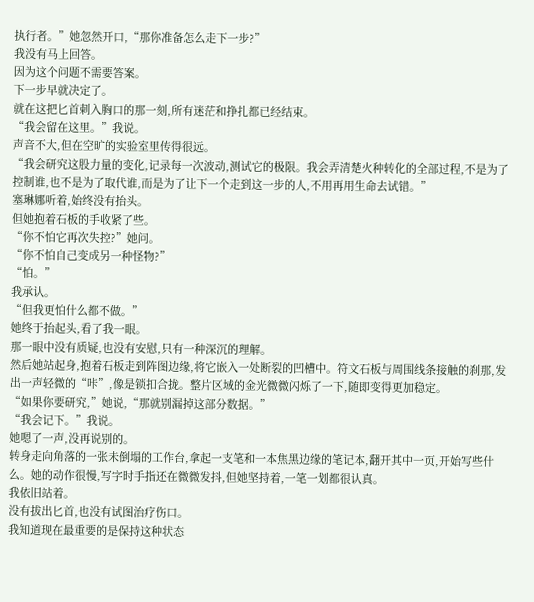执行者。”她忽然开口,“那你准备怎么走下一步?”
我没有马上回答。
因为这个问题不需要答案。
下一步早就决定了。
就在这把匕首刺入胸口的那一刻,所有迷茫和挣扎都已经结束。
“我会留在这里。”我说。
声音不大,但在空旷的实验室里传得很远。
“我会研究这股力量的变化,记录每一次波动,测试它的极限。我会弄清楚火种转化的全部过程,不是为了控制谁,也不是为了取代谁,而是为了让下一个走到这一步的人,不用再用生命去试错。”
塞琳娜听着,始终没有抬头。
但她抱着石板的手收紧了些。
“你不怕它再次失控?”她问。
“你不怕自己变成另一种怪物?”
“怕。”
我承认。
“但我更怕什么都不做。”
她终于抬起头,看了我一眼。
那一眼中没有质疑,也没有安慰,只有一种深沉的理解。
然后她站起身,抱着石板走到阵图边缘,将它嵌入一处断裂的凹槽中。符文石板与周围线条接触的刹那,发出一声轻微的“咔”,像是锁扣合拢。整片区域的金光微微闪烁了一下,随即变得更加稳定。
“如果你要研究,”她说,“那就别漏掉这部分数据。”
“我会记下。”我说。
她嗯了一声,没再说别的。
转身走向角落的一张未倒塌的工作台,拿起一支笔和一本焦黑边缘的笔记本,翻开其中一页,开始写些什么。她的动作很慢,写字时手指还在微微发抖,但她坚持着,一笔一划都很认真。
我依旧站着。
没有拔出匕首,也没有试图治疗伤口。
我知道现在最重要的是保持这种状态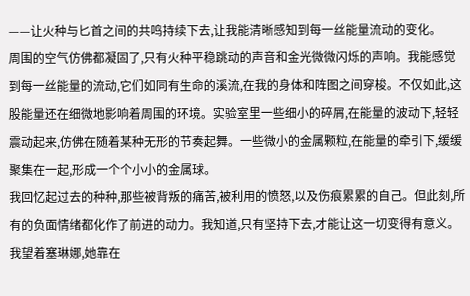——让火种与匕首之间的共鸣持续下去,让我能清晰感知到每一丝能量流动的变化。
周围的空气仿佛都凝固了,只有火种平稳跳动的声音和金光微微闪烁的声响。我能感觉到每一丝能量的流动,它们如同有生命的溪流,在我的身体和阵图之间穿梭。不仅如此,这股能量还在细微地影响着周围的环境。实验室里一些细小的碎屑,在能量的波动下,轻轻震动起来,仿佛在随着某种无形的节奏起舞。一些微小的金属颗粒,在能量的牵引下,缓缓聚集在一起,形成一个个小小的金属球。
我回忆起过去的种种,那些被背叛的痛苦,被利用的愤怒,以及伤痕累累的自己。但此刻,所有的负面情绪都化作了前进的动力。我知道,只有坚持下去,才能让这一切变得有意义。我望着塞琳娜,她靠在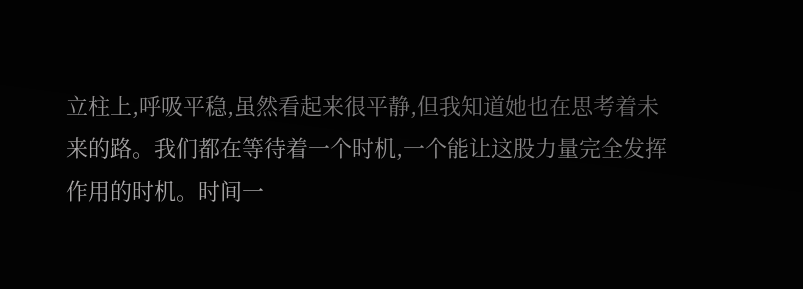立柱上,呼吸平稳,虽然看起来很平静,但我知道她也在思考着未来的路。我们都在等待着一个时机,一个能让这股力量完全发挥作用的时机。时间一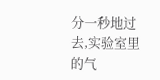分一秒地过去,实验室里的气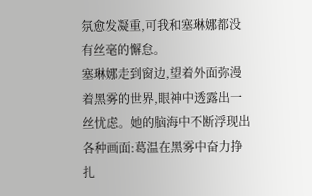氛愈发凝重,可我和塞琳娜都没有丝毫的懈怠。
塞琳娜走到窗边,望着外面弥漫着黑雾的世界,眼神中透露出一丝忧虑。她的脑海中不断浮现出各种画面:葛温在黑雾中奋力挣扎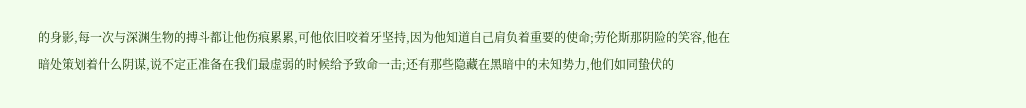的身影,每一次与深渊生物的搏斗都让他伤痕累累,可他依旧咬着牙坚持,因为他知道自己肩负着重要的使命;劳伦斯那阴险的笑容,他在暗处策划着什么阴谋,说不定正准备在我们最虚弱的时候给予致命一击;还有那些隐藏在黑暗中的未知势力,他们如同蛰伏的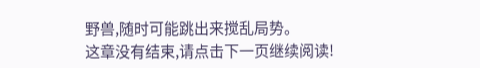野兽,随时可能跳出来搅乱局势。
这章没有结束,请点击下一页继续阅读!